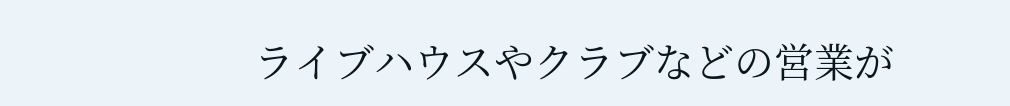ライブハウスやクラブなどの営業が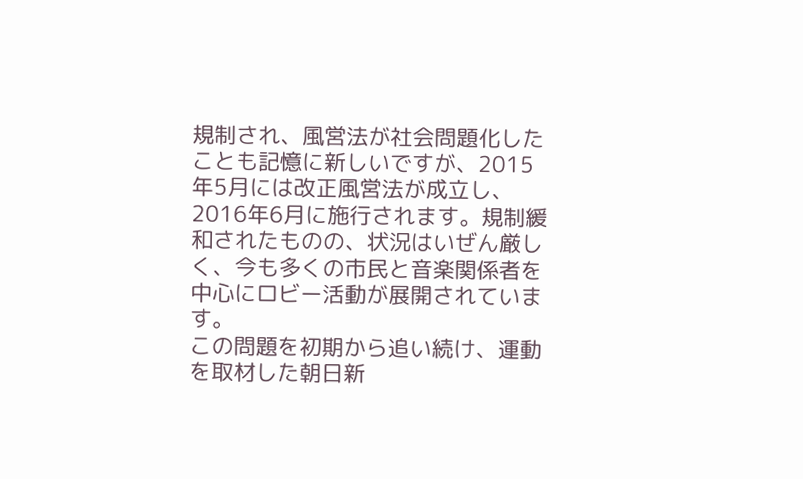規制され、風営法が社会問題化したことも記憶に新しいですが、2015年5月には改正風営法が成立し、2016年6月に施行されます。規制緩和されたものの、状況はいぜん厳しく、今も多くの市民と音楽関係者を中心にロビー活動が展開されています。
この問題を初期から追い続け、運動を取材した朝日新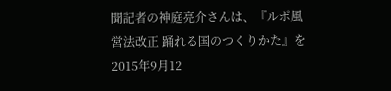聞記者の神庭亮介さんは、『ルポ風営法改正 踊れる国のつくりかた』を2015年9月12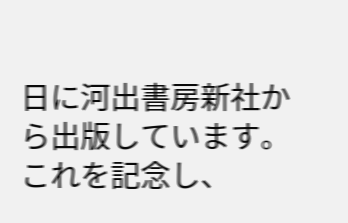日に河出書房新社から出版しています。これを記念し、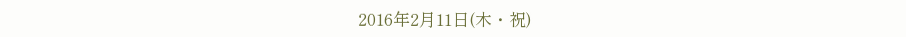2016年2月11日(木・祝)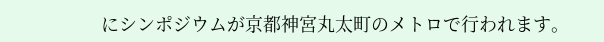にシンポジウムが京都神宮丸太町のメトロで行われます。